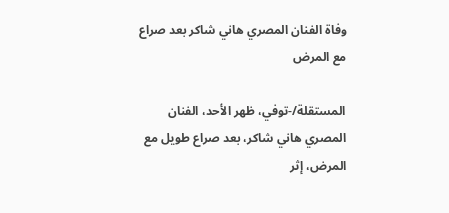وفاة الفنان المصري هاني شاكر بعد صراع مع المرض

المستقلة/-توفي، ظهر الأحد، الفنان المصري هاني شاكر، بعد صراع طويل مع المرض، إثر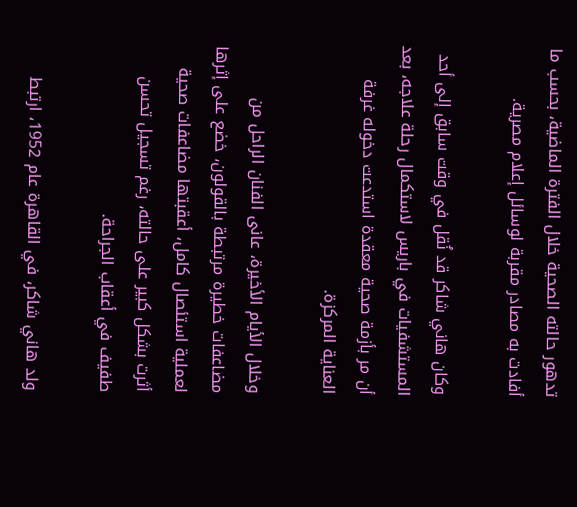تدهور حالته الصحية خلال الفترة الماضية، بحسب ما أفادت به مصادر مقربة لوسائل إعلام مصرية.

وكان هاني شاكر قد نُقل في وقت سابق إلى أحد المستشفيات في باريس لاستكمال رحلة علاجه، بعد أن مر بأزمة صحية معقدة استدعت دخوله غرفة العناية المركزة.

وخلال الأيام الأخيرة، عانى الفنان الراحل من مضاعفات خطيرة مرتبطة بالقولون، خضع على إثرها لعملية استئصال كامل، أعقبتها مضاعفات صحية أثرت بشكل كبير على حالته، رغم تسجيل تحسن طفيف في أعقاب الجراحة.

ولد هاني شاكر، في القاهرة عام 1952، ارتبط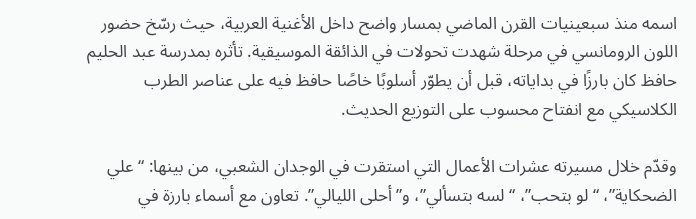اسمه منذ سبعينيات القرن الماضي بمسار واضح داخل الأغنية العربية، حيث رسّخ حضور اللون الرومانسي في مرحلة شهدت تحولات في الذائقة الموسيقية. تأثره بمدرسة عبد الحليم حافظ كان بارزًا في بداياته، قبل أن يطوّر أسلوبًا خاصًا حافظ فيه على عناصر الطرب الكلاسيكي مع انفتاح محسوب على التوزيع الحديث.

وقدّم خلال مسيرته عشرات الأعمال التي استقرت في الوجدان الشعبي، من بينها: “علي الضحكاية”، “لو بتحب”، “لسه بتسألي”، و”أحلى الليالي”. تعاون مع أسماء بارزة في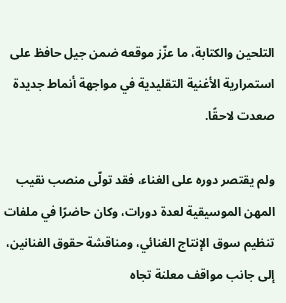التلحين والكتابة، ما عزّز موقعه ضمن جيل حافظ على استمرارية الأغنية التقليدية في مواجهة أنماط جديدة صعدت لاحقًا.

ولم يقتصر دوره على الغناء، فقد تولّى منصب نقيب المهن الموسيقية لعدة دورات، وكان حاضرًا في ملفات تنظيم سوق الإنتاج الغنائي، ومناقشة حقوق الفنانين، إلى جانب مواقف معلنة تجاه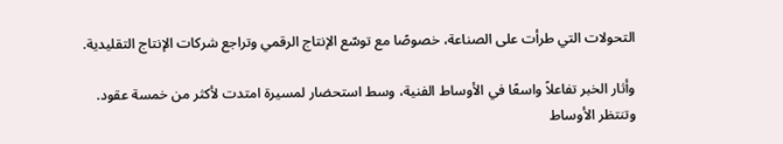التحولات التي طرأت على الصناعة، خصوصًا مع توسّع الإنتاج الرقمي وتراجع شركات الإنتاج التقليدية.

وأثار الخبر تفاعلاً واسعًا في الأوساط الفنية، وسط استحضار لمسيرة امتدت لأكثر من خمسة عقود. وتنتظر الأوساط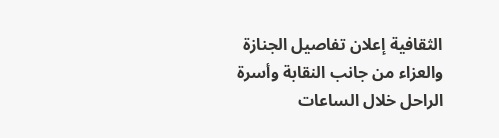الثقافية إعلان تفاصيل الجنازة والعزاء من جانب النقابة وأسرة الراحل خلال الساعات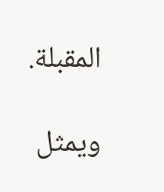المقبلة.

ويمثل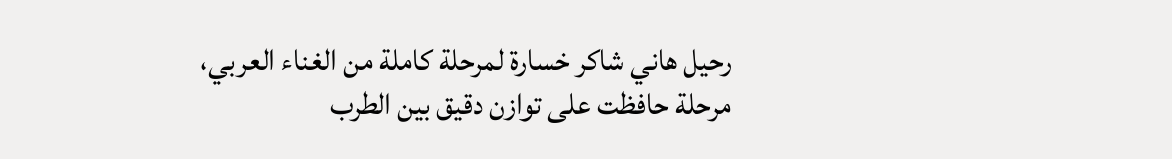رحيل هاني شاكر خسارة لمرحلة كاملة من الغناء العربي، مرحلة حافظت على توازن دقيق بين الطرب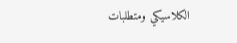الكلاسيكي ومتطلبات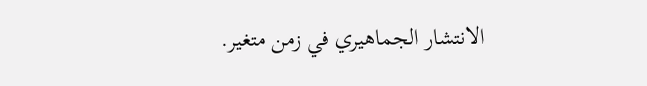الانتشار الجماهيري في زمن متغير.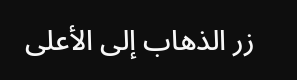زر الذهاب إلى الأعلى